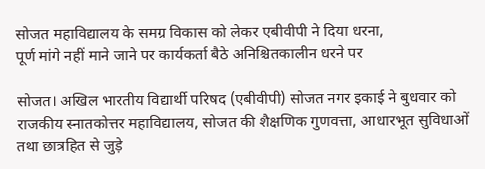सोजत महाविद्यालय के समग्र विकास को लेकर एबीवीपी ने दिया धरना,
पूर्ण मांगे नहीं माने जाने पर कार्यकर्ता बैठे अनिश्चितकालीन धरने पर

सोजत। अखिल भारतीय विद्यार्थी परिषद (एबीवीपी) सोजत नगर इकाई ने बुधवार को राजकीय स्नातकोत्तर महाविद्यालय, सोजत की शैक्षणिक गुणवत्ता, आधारभूत सुविधाओं तथा छात्रहित से जुड़े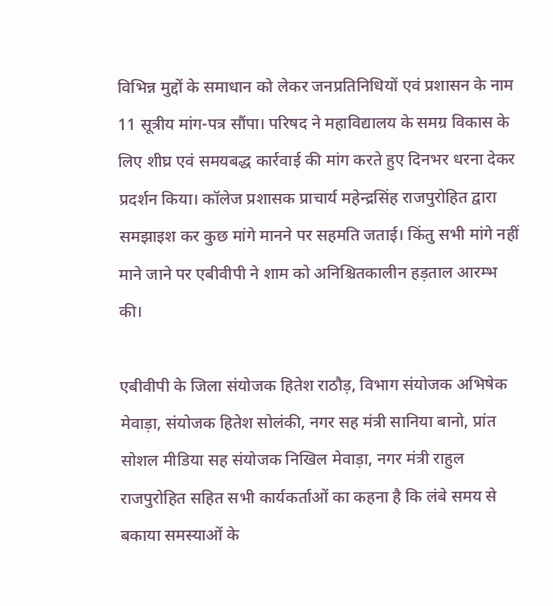विभिन्न मुद्दों के समाधान को लेकर जनप्रतिनिधियों एवं प्रशासन के नाम 11 सूत्रीय मांग-पत्र सौंपा। परिषद ने महाविद्यालय के समग्र विकास के लिए शीघ्र एवं समयबद्ध कार्रवाई की मांग करते हुए दिनभर धरना देकर प्रदर्शन किया। कॉलेज प्रशासक प्राचार्य महेन्द्रसिंह राजपुरोहित द्वारा समझाइश कर कुछ मांगे मानने पर सहमति जताई। किंतु सभी मांगे नहीं माने जाने पर एबीवीपी ने शाम को अनिश्चितकालीन हड़ताल आरम्भ की।

एबीवीपी के जिला संयोजक हितेश राठौड़, विभाग संयोजक अभिषेक मेवाड़ा, संयोजक हितेश सोलंकी, नगर सह मंत्री सानिया बानो, प्रांत सोशल मीडिया सह संयोजक निखिल मेवाड़ा, नगर मंत्री राहुल राजपुरोहित सहित सभी कार्यकर्ताओं का कहना है कि लंबे समय से बकाया समस्याओं के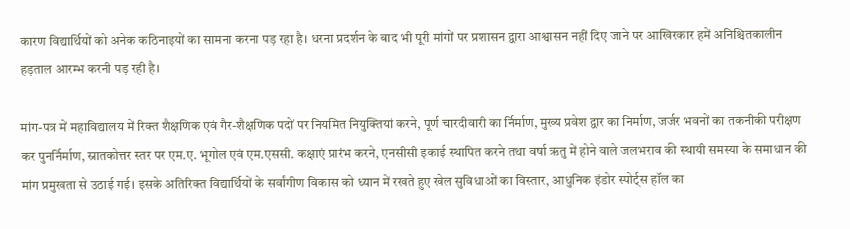कारण विद्यार्थियों को अनेक कठिनाइयों का सामना करना पड़ रहा है। धरना प्रदर्शन के बाद भी पूरी मांगों पर प्रशासन द्वारा आश्वासन नहीं दिए जाने पर आखिरकार हमें अनिश्चितकालीन हड़ताल आरम्भ करनी पड़ रही है।

मांग-पत्र में महाविद्यालय में रिक्त शैक्षणिक एवं गैर-शैक्षणिक पदों पर नियमित नियुक्तियां करने, पूर्ण चारदीवारी का र्निर्माण, मुख्य प्रवेश द्वार का निर्माण, जर्जर भवनों का तकनीकी परीक्षण कर पुनर्निर्माण, स्नातकोत्तर स्तर पर एम.ए. भूगोल एवं एम.एससी. कक्षाएं प्रारंभ करने, एनसीसी इकाई स्थापित करने तथा वर्षा ऋतु में होने वाले जलभराव की स्थायी समस्या के समाधान की मांग प्रमुखता से उठाई गई। इसके अतिरिक्त विद्यार्थियों के सर्वांगीण विकास को ध्यान में रखते हुए खेल सुविधाओं का विस्तार, आधुनिक इंडोर स्पोर्ट्स हॉल का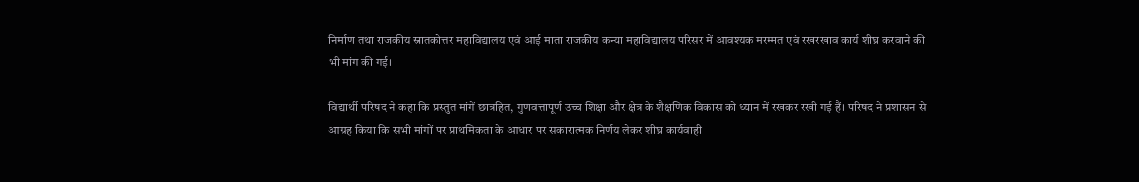निर्माण तथा राजकीय स्नातकोत्तर महाविद्यालय एवं आई माता राजकीय कन्या महाविद्यालय परिसर में आवश्यक मरम्मत एवं रखरखाव कार्य शीघ्र करवाने की भी मांग की गई।

विद्यार्थी परिषद ने कहा कि प्रस्तुत मांगें छात्रहित, गुणवत्तापूर्ण उच्च शिक्षा और क्षेत्र के शैक्षणिक विकास को ध्यान में रखकर रखी गई हैं। परिषद ने प्रशासन से आग्रह किया कि सभी मांगों पर प्राथमिकता के आधार पर सकारात्मक निर्णय लेकर शीघ्र कार्यवाही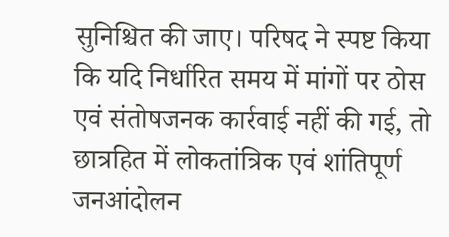सुनिश्चित की जाए। परिषद ने स्पष्ट किया कि यदि निर्धारित समय में मांगों पर ठोस एवं संतोषजनक कार्रवाई नहीं की गई, तो छात्रहित में लोकतांत्रिक एवं शांतिपूर्ण जनआंदोलन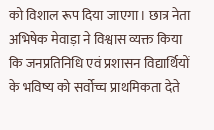को विशाल रूप दिया जाएगा। छात्र नेता अभिषेक मेवाड़ा ने विश्वास व्यक्त किया कि जनप्रतिनिधि एवं प्रशासन विद्यार्थियों के भविष्य को सर्वोच्च प्राथमिकता देते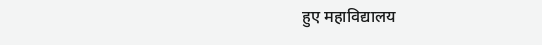हुए महाविद्यालय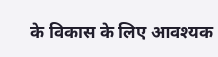के विकास के लिए आवश्यक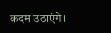कदम उठाएंगे।